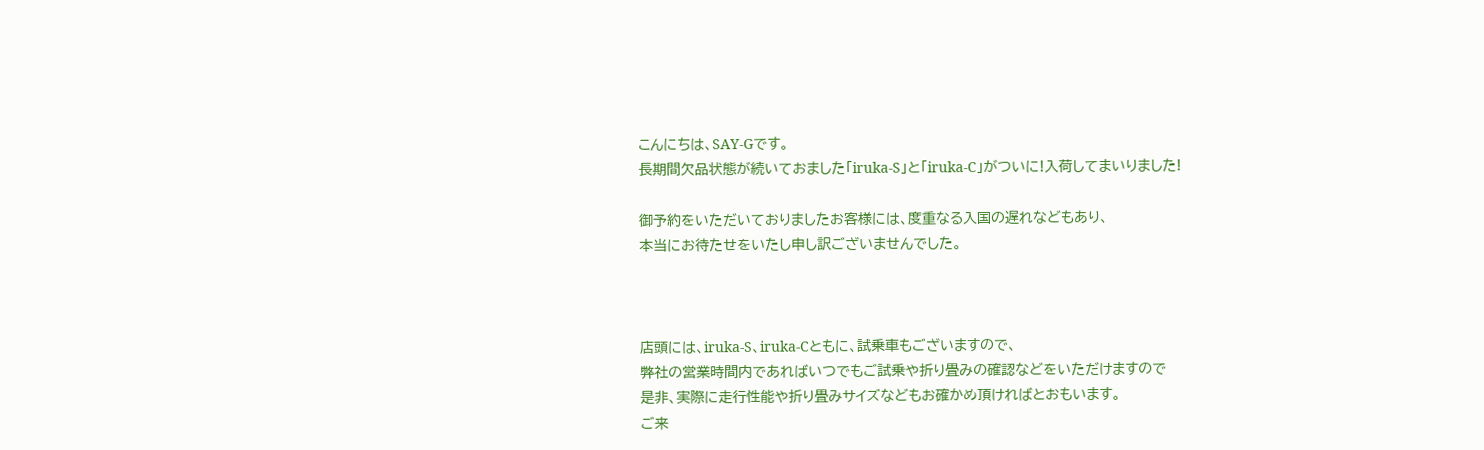こんにちは、SAY-Gです。
長期間欠品状態が続いておました「iruka-S」と「iruka-C」がついに!入荷してまいりました!

御予約をいただいておりましたお客様には、度重なる入国の遅れなどもあり、
本当にお待たせをいたし申し訳ございませんでした。



店頭には、iruka-S、iruka-Cともに、試乗車もございますので、
弊社の営業時間内であればいつでもご試乗や折り畳みの確認などをいただけますので
是非、実際に走行性能や折り畳みサイズなどもお確かめ頂ければとおもいます。
ご来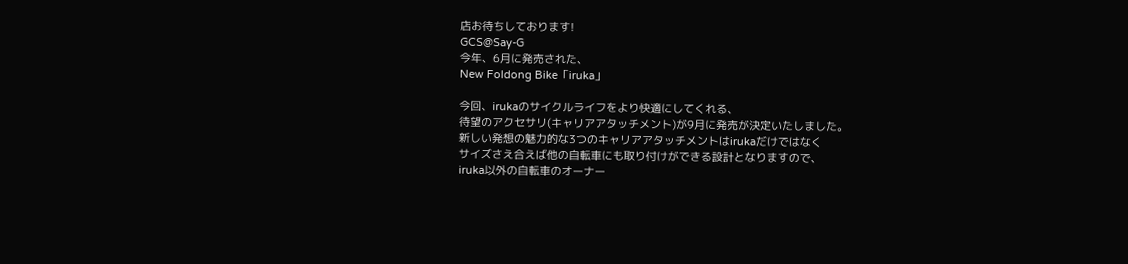店お待ちしております!
GCS@Say-G
今年、6月に発売された、
New Foldong Bike「iruka」

今回、irukaのサイクルライフをより快適にしてくれる、
待望のアクセサリ(キャリアアタッチメント)が9月に発売が決定いたしました。
新しい発想の魅力的な3つのキャリアアタッチメントはirukaだけではなく
サイズさえ合えば他の自転車にも取り付けができる設計となりますので、
iruka以外の自転車のオーナー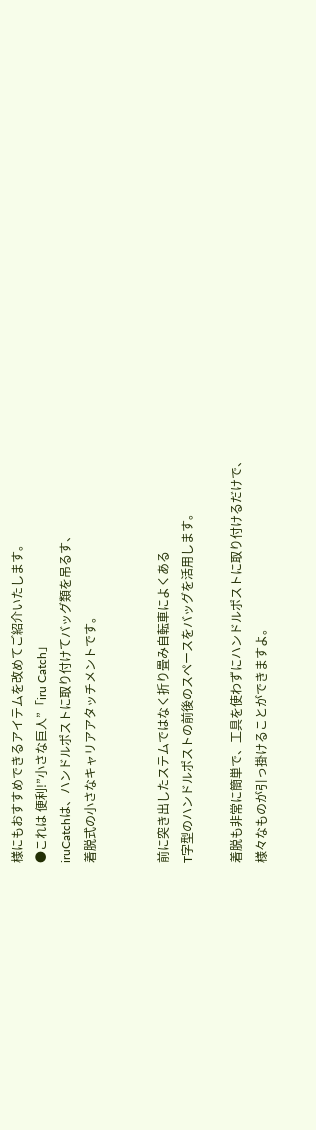様にもおすすめできるアイテムを改めてご紹介いたします。
●これは 便利!”小さな巨人”「iru Catch」
iruCatchは、ハンドルポストに取り付けてバッグ類を吊るす、
着脱式の小さなキャリアアタッチメントです。


前に突き出したステムではなく折り畳み自転車によくある
T字型のハンドルポストの前後のスペースをバッグを活用します。

着脱も非常に簡単で、工具を使わずにハンドルポストに取り付けるだけで、
様々なものが引っ掛けることができますよ。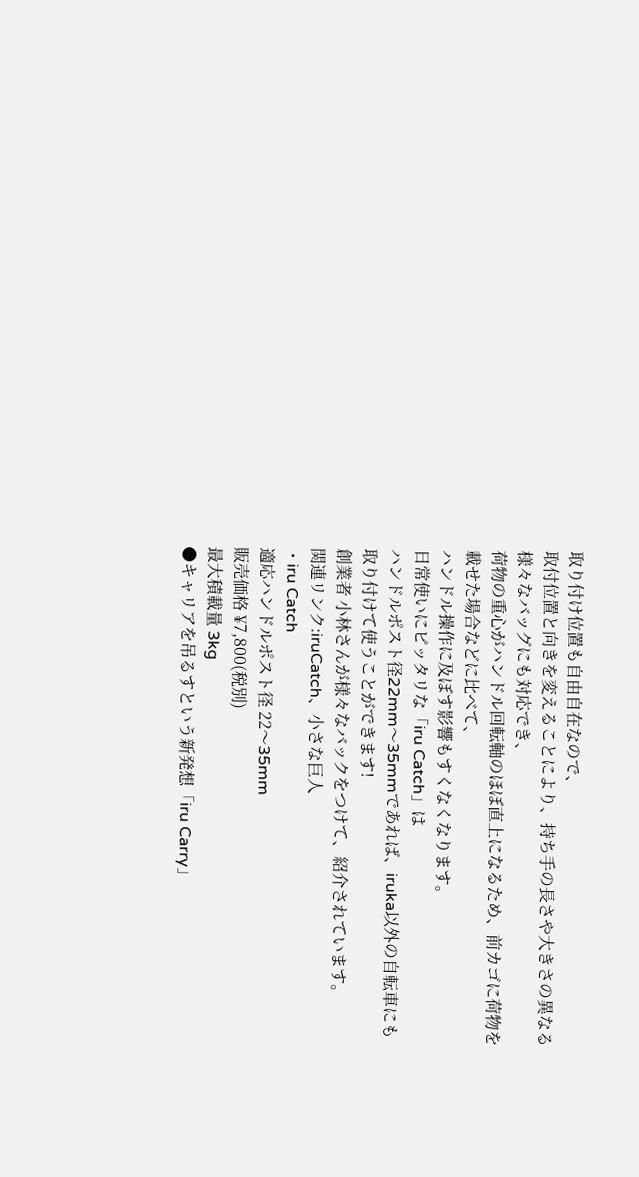取り付け位置も自由自在なので、
取付位置と向きを変えることにより、持ち手の長さや大きさの異なる様々なバッグにも対応でき、
荷物の重心がハンドル回転軸のほぼ直上になるため、前カゴに荷物を載せた場合などに比べて、
ハンドル操作に及ぼす影響もすくなくなります。
日常使いにピッタリな「iru Catch」は
ハンドルポスト径22mm〜35mmであれば、iruka以外の自転車にも取り付けて使うことができます!
創業者 小林さんが様々なバックをつけて、紹介されています。
関連リンク:iruCatch、小さな巨人
・iru Catch
適応ハンドルポスト径 22〜35mm
販売価格 ¥7,800(税別)
最大積載量 3kg
●キャリアを吊るすという新発想「iru Carry」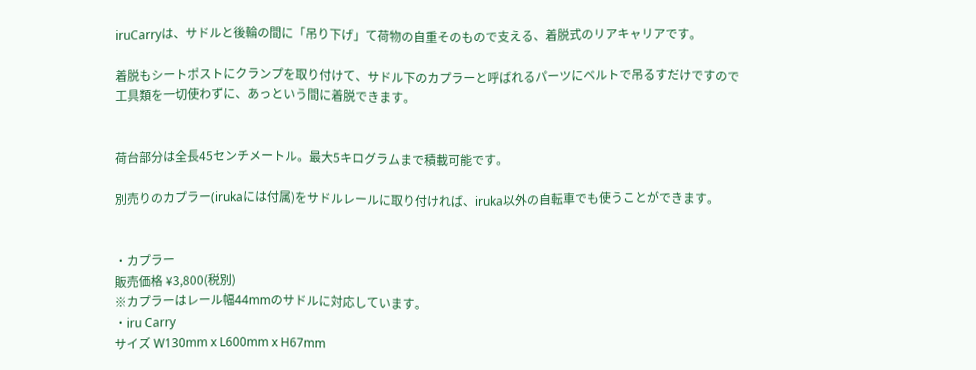iruCarryは、サドルと後輪の間に「吊り下げ」て荷物の自重そのもので支える、着脱式のリアキャリアです。

着脱もシートポストにクランプを取り付けて、サドル下のカプラーと呼ばれるパーツにベルトで吊るすだけですので
工具類を一切使わずに、あっという間に着脱できます。


荷台部分は全長45センチメートル。最大5キログラムまで積載可能です。

別売りのカプラー(irukaには付属)をサドルレールに取り付ければ、iruka以外の自転車でも使うことができます。


・カプラー
販売価格 ¥3,800(税別)
※カプラーはレール幅44mmのサドルに対応しています。
・iru Carry
サイズ W130mm x L600mm x H67mm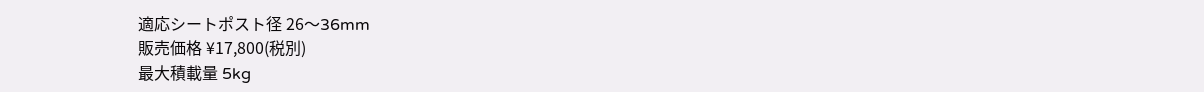適応シートポスト径 26〜36mm
販売価格 ¥17,800(税別)
最大積載量 5kg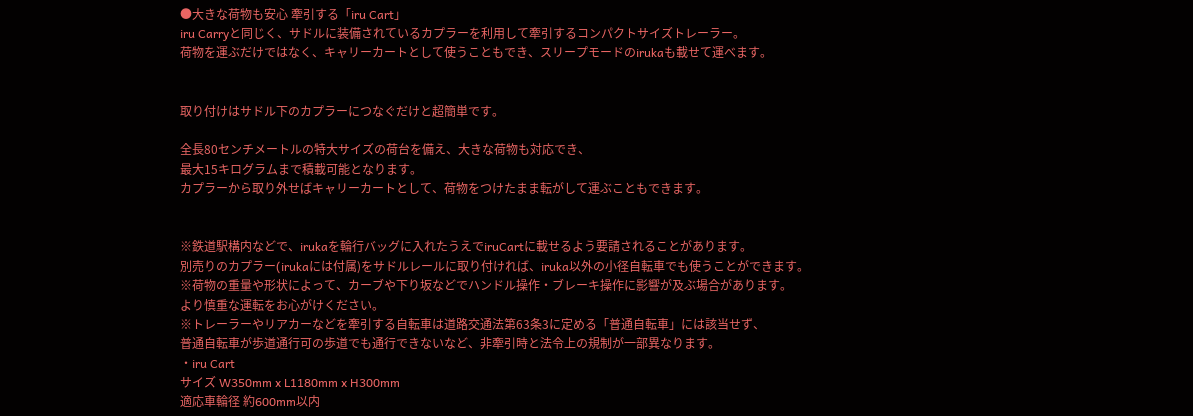●大きな荷物も安心 牽引する「iru Cart」
iru Carryと同じく、サドルに装備されているカプラーを利用して牽引するコンパクトサイズトレーラー。
荷物を運ぶだけではなく、キャリーカートとして使うこともでき、スリープモードのirukaも載せて運べます。


取り付けはサドル下のカプラーにつなぐだけと超簡単です。

全長80センチメートルの特大サイズの荷台を備え、大きな荷物も対応でき、
最大15キログラムまで積載可能となります。
カプラーから取り外せばキャリーカートとして、荷物をつけたまま転がして運ぶこともできます。


※鉄道駅構内などで、irukaを輪行バッグに入れたうえでiruCartに載せるよう要請されることがあります。
別売りのカプラー(irukaには付属)をサドルレールに取り付ければ、iruka以外の小径自転車でも使うことができます。
※荷物の重量や形状によって、カーブや下り坂などでハンドル操作・ブレーキ操作に影響が及ぶ場合があります。
より慎重な運転をお心がけください。
※トレーラーやリアカーなどを牽引する自転車は道路交通法第63条3に定める「普通自転車」には該当せず、
普通自転車が歩道通行可の歩道でも通行できないなど、非牽引時と法令上の規制が一部異なります。
・iru Cart
サイズ W350mm x L1180mm x H300mm
適応車輪径 約600mm以内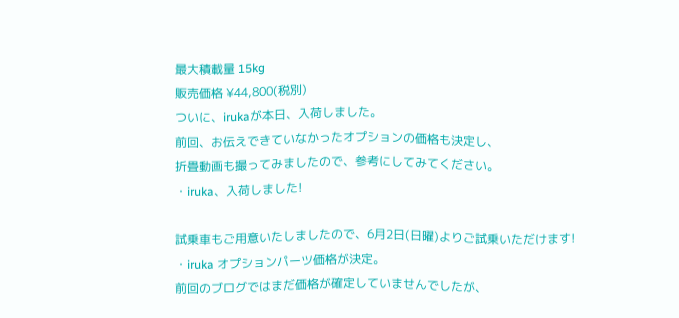最大積載量 15kg
販売価格 ¥44,800(税別)
ついに、irukaが本日、入荷しました。
前回、お伝えできていなかったオプションの価格も決定し、
折畳動画も撮ってみましたので、参考にしてみてください。
・iruka、入荷しました!

試乗車もご用意いたしましたので、6月2日(日曜)よりご試乗いただけます!
・iruka オプションパーツ価格が決定。
前回のブログではまだ価格が確定していませんでしたが、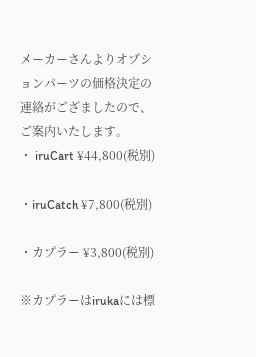メーカーさんよりオプションパーツの価格決定の連絡がござましたので、ご案内いたします。
・ iruCart ¥44,800(税別)

・iruCatch ¥7,800(税別)

・カプラー ¥3,800(税別)

※カプラーはirukaには標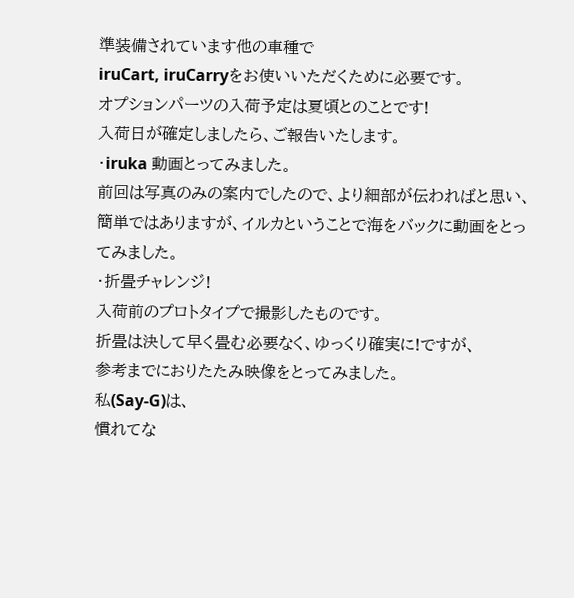準装備されています他の車種で
iruCart, iruCarryをお使いいただくために必要です。
オプションパーツの入荷予定は夏頃とのことです!
入荷日が確定しましたら、ご報告いたします。
・iruka 動画とってみました。
前回は写真のみの案内でしたので、より細部が伝わればと思い、
簡単ではありますが、イルカということで海をバックに動画をとってみました。
・折畳チャレンジ!
入荷前のプロトタイプで撮影したものです。
折畳は決して早く畳む必要なく、ゆっくり確実に!ですが、
参考までにおりたたみ映像をとってみました。
私(Say-G)は、
慣れてな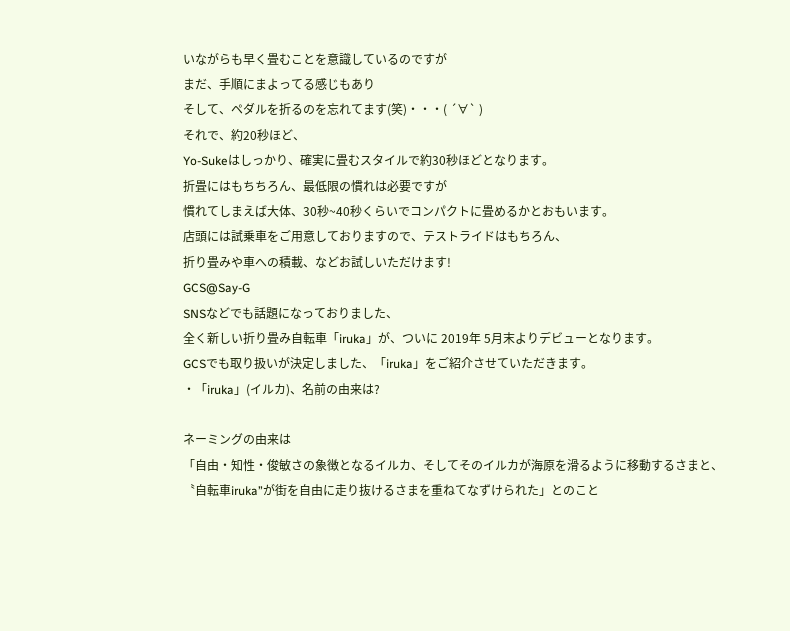いながらも早く畳むことを意識しているのですが
まだ、手順にまよってる感じもあり
そして、ペダルを折るのを忘れてます(笑)・・・( ´∀` )
それで、約20秒ほど、
Yo-Sukeはしっかり、確実に畳むスタイルで約30秒ほどとなります。
折畳にはもちちろん、最低限の慣れは必要ですが
慣れてしまえば大体、30秒~40秒くらいでコンパクトに畳めるかとおもいます。
店頭には試乗車をご用意しておりますので、テストライドはもちろん、
折り畳みや車への積載、などお試しいただけます!
GCS@Say-G
SNSなどでも話題になっておりました、
全く新しい折り畳み自転車「iruka」が、ついに 2019年 5月末よりデビューとなります。
GCSでも取り扱いが決定しました、「iruka」をご紹介させていただきます。
・「iruka」(イルカ)、名前の由来は?

ネーミングの由来は
「自由・知性・俊敏さの象徴となるイルカ、そしてそのイルカが海原を滑るように移動するさまと、
〝自転車iruka”が街を自由に走り抜けるさまを重ねてなずけられた」とのこと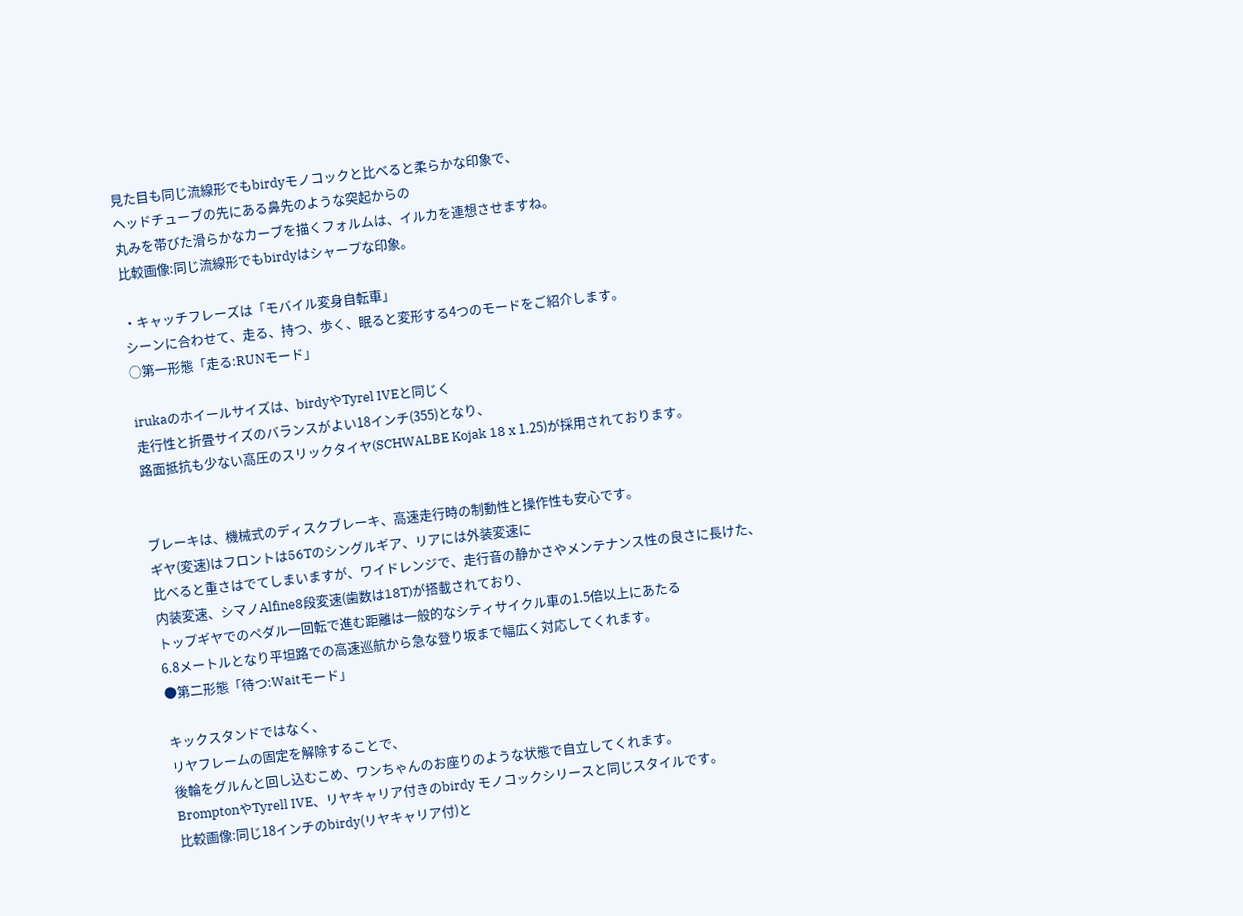見た目も同じ流線形でもbirdyモノコックと比べると柔らかな印象で、
ヘッドチューブの先にある鼻先のような突起からの
丸みを帯びた滑らかなカーブを描くフォルムは、イルカを連想させますね。
比較画像:同じ流線形でもbirdyはシャープな印象。

・キャッチフレーズは「モバイル変身自転車」
シーンに合わせて、走る、持つ、歩く、眠ると変形する4つのモードをご紹介します。
○第一形態「走る:RUNモード」

irukaのホイールサイズは、birdyやTyrel IVEと同じく
走行性と折畳サイズのバランスがよい18インチ(355)となり、
路面抵抗も少ない高圧のスリックタイヤ(SCHWALBE Kojak 18 x 1.25)が採用されております。


ブレーキは、機械式のディスクブレーキ、高速走行時の制動性と操作性も安心です。
ギヤ(変速)はフロントは56Tのシングルギア、リアには外装変速に
比べると重さはでてしまいますが、ワイドレンジで、走行音の静かさやメンテナンス性の良さに長けた、
内装変速、シマノAlfine8段変速(歯数は18T)が搭載されており、
トップギヤでのペダル一回転で進む距離は一般的なシティサイクル車の1.5倍以上にあたる
6.8メートルとなり平坦路での高速巡航から急な登り坂まで幅広く対応してくれます。
●第二形態「待つ:Waitモード」

キックスタンドではなく、
リヤフレームの固定を解除することで、
後輪をグルんと回し込むこめ、ワンちゃんのお座りのような状態で自立してくれます。
BromptonやTyrell IVE、リヤキャリア付きのbirdy モノコックシリースと同じスタイルです。
比較画像:同じ18インチのbirdy(リヤキャリア付)と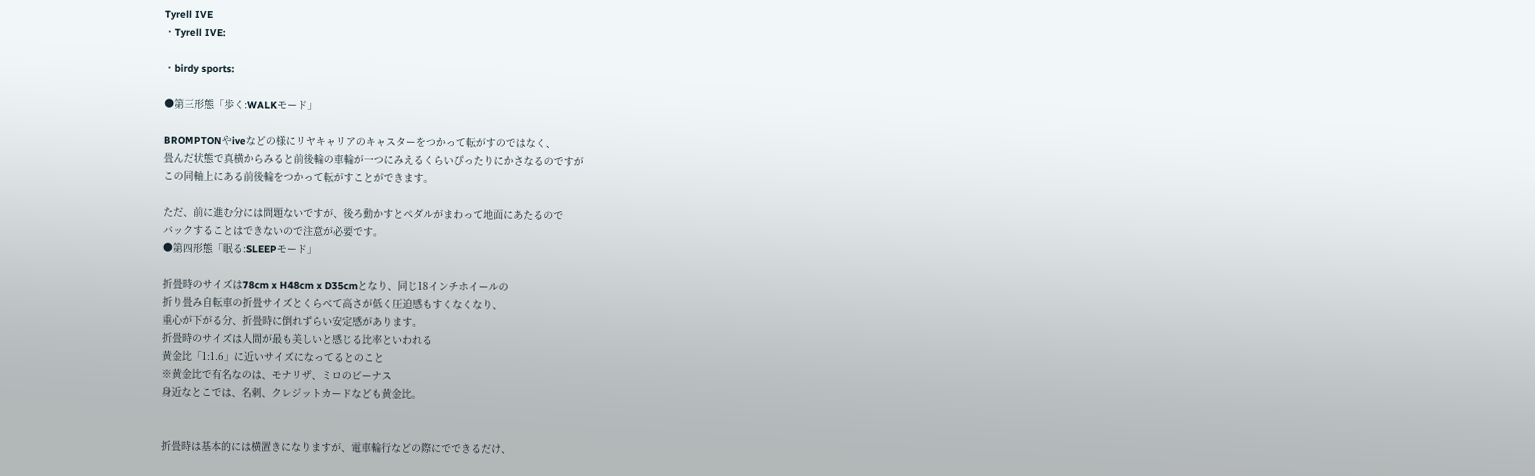Tyrell IVE
・Tyrell IVE:

・birdy sports:

●第三形態「歩く:WALKモード」

BROMPTONやiveなどの様にリヤキャリアのキャスターをつかって転がすのではなく、
畳んだ状態で真横からみると前後輪の車輪が一つにみえるくらいぴったりにかさなるのですが
この同軸上にある前後輪をつかって転がすことができます。

ただ、前に進む分には問題ないですが、後ろ動かすとペダルがまわって地面にあたるので
バックすることはできないので注意が必要です。
●第四形態「眠る:SLEEPモード」

折畳時のサイズは78cm x H48cm x D35cmとなり、同じ18インチホイールの
折り畳み自転車の折畳サイズとくらべて高さが低く圧迫感もすくなくなり、
重心が下がる分、折畳時に倒れずらい安定感があります。
折畳時のサイズは人間が最も美しいと感じる比率といわれる
黄金比「1:1.6」に近いサイズになってるとのこと
※黄金比で有名なのは、モナリザ、ミロのビーナス
身近なとこでは、名刺、クレジットカードなども黄金比。


折畳時は基本的には横置きになりますが、電車輪行などの際にでできるだけ、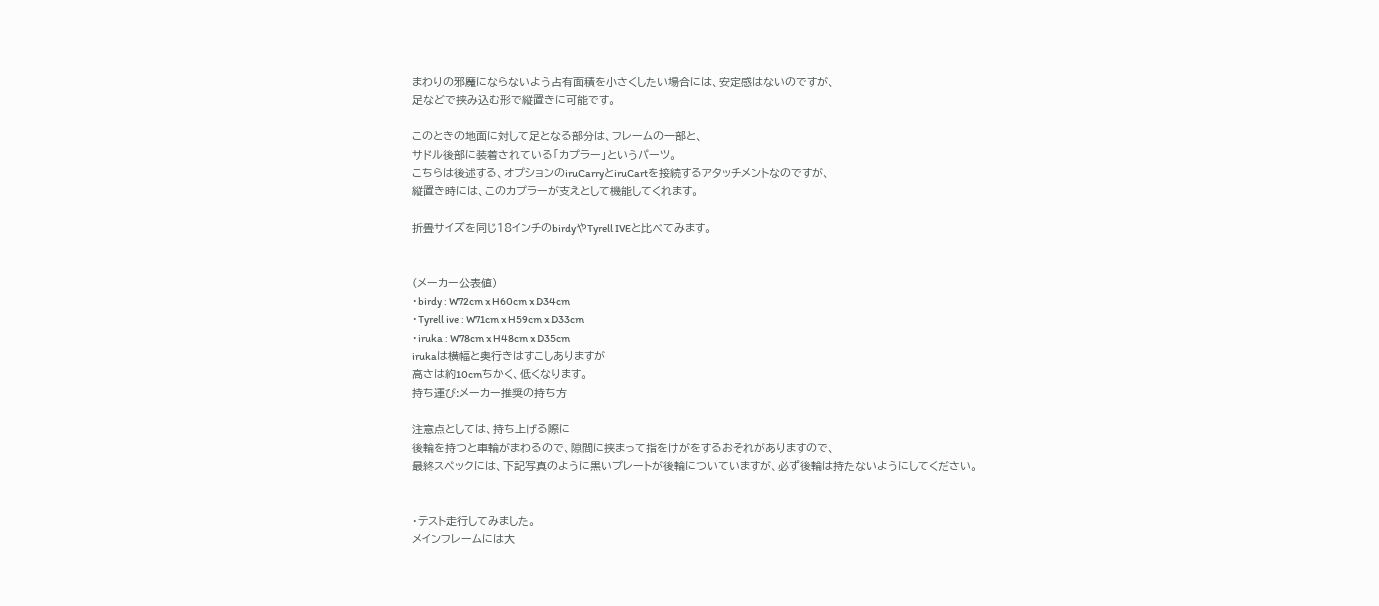まわりの邪魔にならないよう占有面積を小さくしたい場合には、安定感はないのですが、
足などで挟み込む形で縦置きに可能です。

このときの地面に対して足となる部分は、フレームの一部と、
サドル後部に装着されている「カプラー」というパーツ。
こちらは後述する、オプションのiruCarryとiruCartを接続するアタッチメントなのですが、
縦置き時には、このカプラーが支えとして機能してくれます。

折畳サイズを同じ18インチのbirdyやTyrell IVEと比べてみます。


(メーカー公表値)
・birdy : W72cm x H60cm x D34cm
・Tyrell ive : W71cm x H59cm x D33cm
・iruka : W78cm x H48cm x D35cm
irukaは横幅と奥行きはすこしありますが
高さは約10cmちかく、低くなります。
持ち運び:メーカー推奨の持ち方

注意点としては、持ち上げる際に
後輪を持つと車輪がまわるので、隙間に挟まって指をけがをするおそれがありますので、
最終スペックには、下記写真のように黒いプレートが後輪についていますが、必ず後輪は持たないようにしてください。


・テスト走行してみました。
メインフレームには大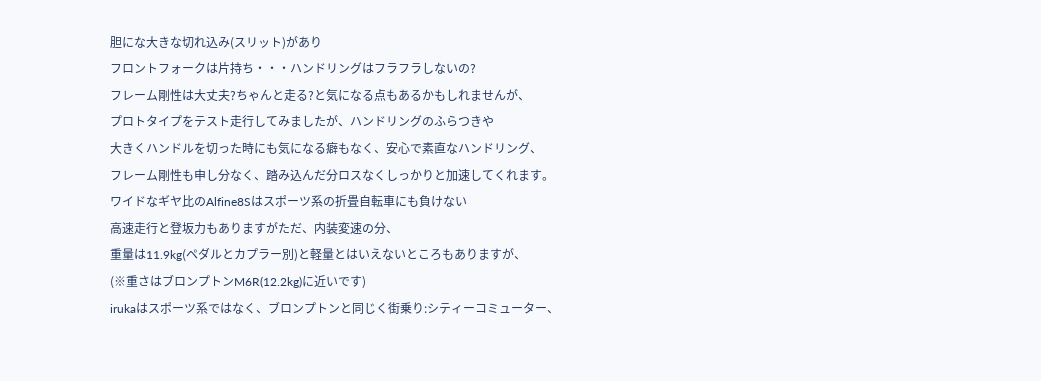胆にな大きな切れ込み(スリット)があり
フロントフォークは片持ち・・・ハンドリングはフラフラしないの?
フレーム剛性は大丈夫?ちゃんと走る?と気になる点もあるかもしれませんが、
プロトタイプをテスト走行してみましたが、ハンドリングのふらつきや
大きくハンドルを切った時にも気になる癖もなく、安心で素直なハンドリング、
フレーム剛性も申し分なく、踏み込んだ分ロスなくしっかりと加速してくれます。
ワイドなギヤ比のAlfine8Sはスポーツ系の折畳自転車にも負けない
高速走行と登坂力もありますがただ、内装変速の分、
重量は11.9kg(ペダルとカプラー別)と軽量とはいえないところもありますが、
(※重さはブロンプトンM6R(12.2kg)に近いです)
irukaはスポーツ系ではなく、ブロンプトンと同じく街乗り:シティーコミューター、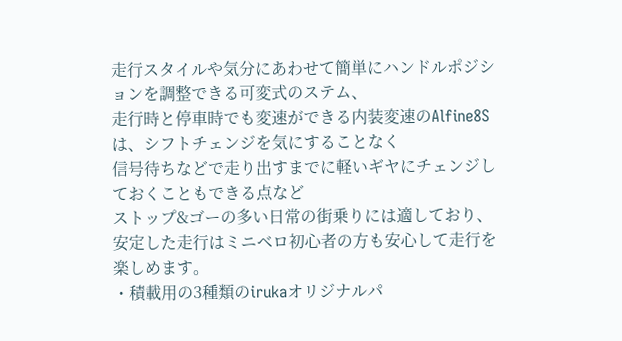走行スタイルや気分にあわせて簡単にハンドルポジションを調整できる可変式のステム、
走行時と停車時でも変速ができる内装変速のAlfine8Sは、シフトチェンジを気にすることなく
信号待ちなどで走り出すまでに軽いギヤにチェンジしておくこともできる点など
ストップ&ゴーの多い日常の街乗りには適しており、
安定した走行はミニベロ初心者の方も安心して走行を楽しめます。
・積載用の3種類のirukaオリジナルパ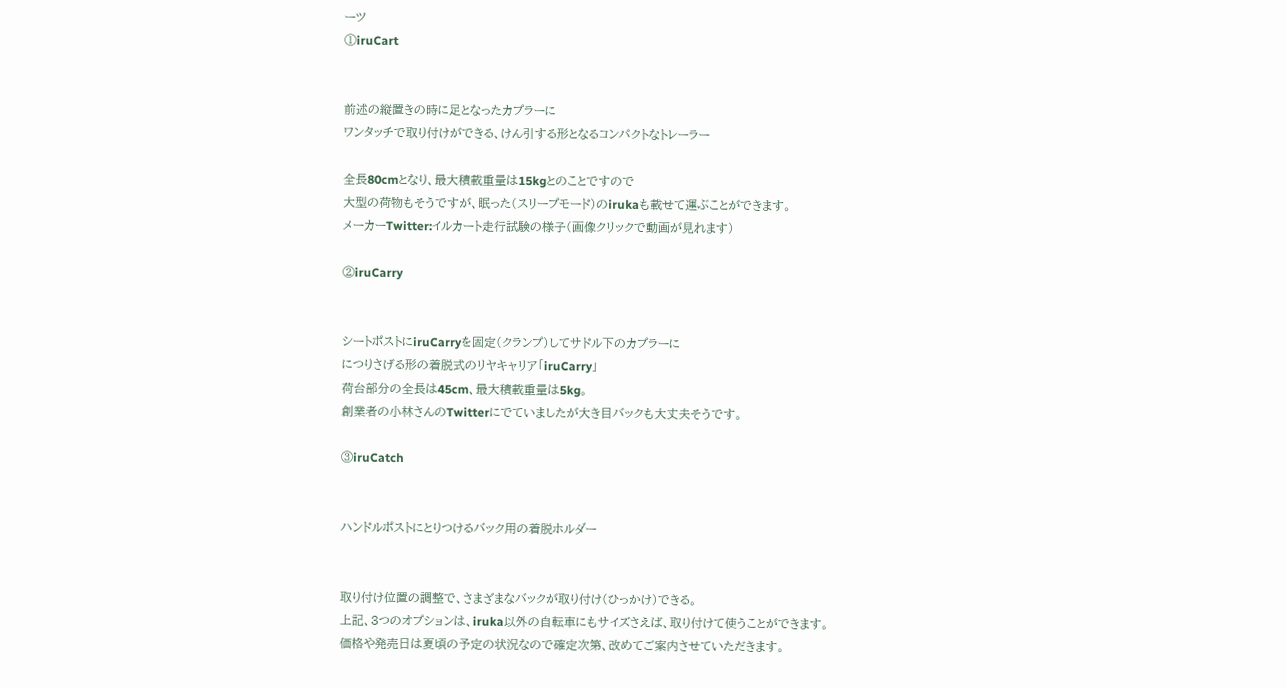ーツ
①iruCart


前述の縦置きの時に足となったカプラーに
ワンタッチで取り付けができる、けん引する形となるコンパクトなトレーラー

全長80cmとなり、最大積載重量は15kgとのことですので
大型の荷物もそうですが、眠った(スリープモード)のirukaも載せて運ぶことができます。
メーカーTwitter:イルカート走行試験の様子(画像クリックで動画が見れます)

②iruCarry


シートポストにiruCarryを固定(クランプ)してサドル下のカプラーに
につりさげる形の着脱式のリヤキャリア「iruCarry」
荷台部分の全長は45cm、最大積載重量は5kg。
創業者の小林さんのTwitterにでていましたが大き目バックも大丈夫そうです。

③iruCatch


ハンドルポストにとりつけるバック用の着脱ホルダー


取り付け位置の調整で、さまざまなバックが取り付け(ひっかけ)できる。
上記、3つのオプションは、iruka以外の自転車にもサイズさえば、取り付けて使うことができます。
価格や発売日は夏頃の予定の状況なので確定次第、改めてご案内させていただきます。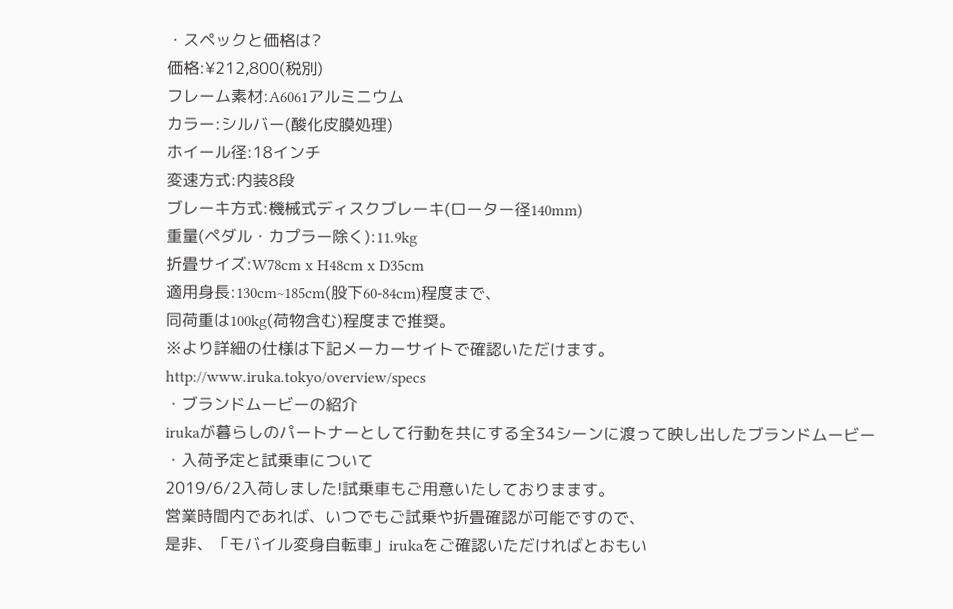・スペックと価格は?
価格:¥212,800(税別)
フレーム素材:A6061アルミニウム
カラー:シルバー(酸化皮膜処理)
ホイール径:18インチ
変速方式:内装8段
ブレーキ方式:機械式ディスクブレーキ(ローター径140mm)
重量(ペダル・カプラー除く):11.9kg
折畳サイズ:W78cm x H48cm x D35cm
適用身長:130cm~185cm(股下60-84cm)程度まで、
同荷重は100kg(荷物含む)程度まで推奨。
※より詳細の仕様は下記メーカーサイトで確認いただけます。
http://www.iruka.tokyo/overview/specs
・ブランドムービーの紹介
irukaが暮らしのパートナーとして行動を共にする全34シーンに渡って映し出したブランドムービー
・入荷予定と試乗車について
2019/6/2入荷しました!試乗車もご用意いたしておりまます。
営業時間内であれば、いつでもご試乗や折畳確認が可能ですので、
是非、「モバイル変身自転車」irukaをご確認いただければとおもい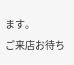ます。
ご来店お待ち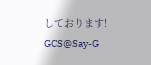しております!
GCS@Say-G